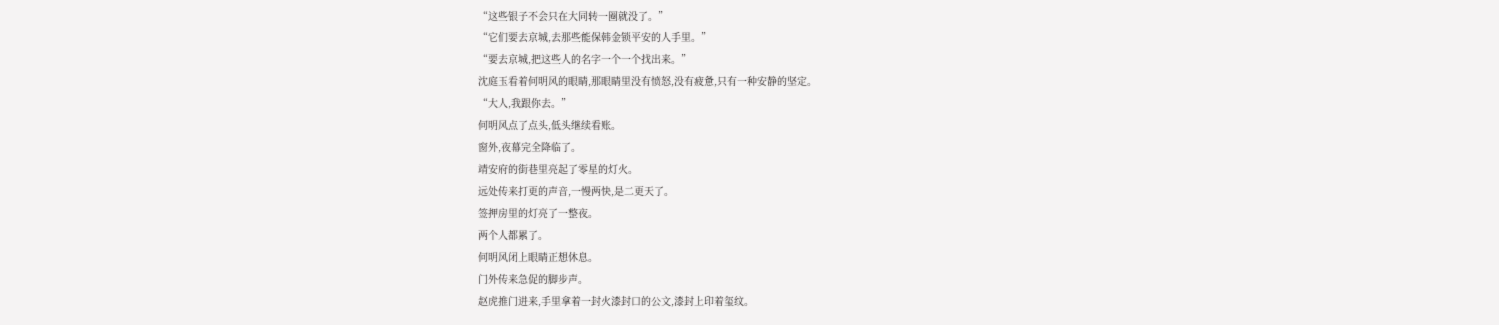“这些银子不会只在大同转一圈就没了。”
“它们要去京城,去那些能保韩金锁平安的人手里。”
“要去京城,把这些人的名字一个一个找出来。”
沈庭玉看着何明风的眼睛,那眼睛里没有愤怒,没有疲惫,只有一种安静的坚定。
“大人,我跟你去。”
何明风点了点头,低头继续看账。
窗外,夜幕完全降临了。
靖安府的街巷里亮起了零星的灯火。
远处传来打更的声音,一慢两快,是二更天了。
签押房里的灯亮了一整夜。
两个人都累了。
何明风闭上眼睛正想休息。
门外传来急促的脚步声。
赵虎推门进来,手里拿着一封火漆封口的公文,漆封上印着玺纹。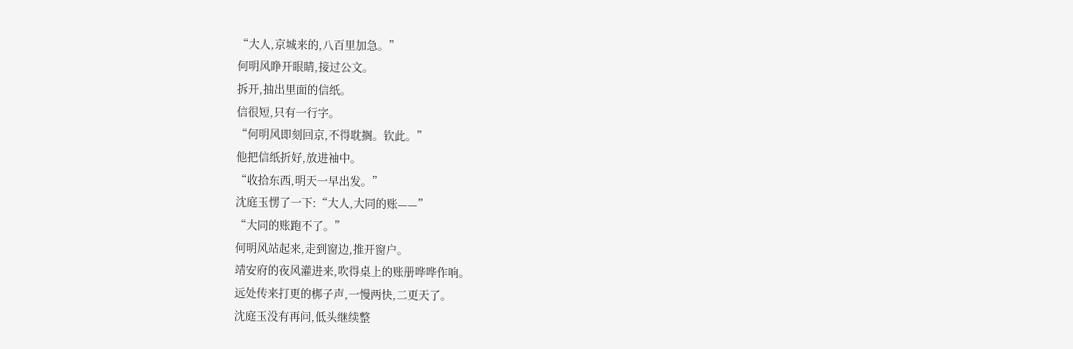“大人,京城来的,八百里加急。”
何明风睁开眼睛,接过公文。
拆开,抽出里面的信纸。
信很短,只有一行字。
“何明风即刻回京,不得耽搁。钦此。”
他把信纸折好,放进袖中。
“收拾东西,明天一早出发。”
沈庭玉愣了一下:“大人,大同的账——”
“大同的账跑不了。”
何明风站起来,走到窗边,推开窗户。
靖安府的夜风灌进来,吹得桌上的账册哗哗作响。
远处传来打更的梆子声,一慢两快,二更天了。
沈庭玉没有再问,低头继续整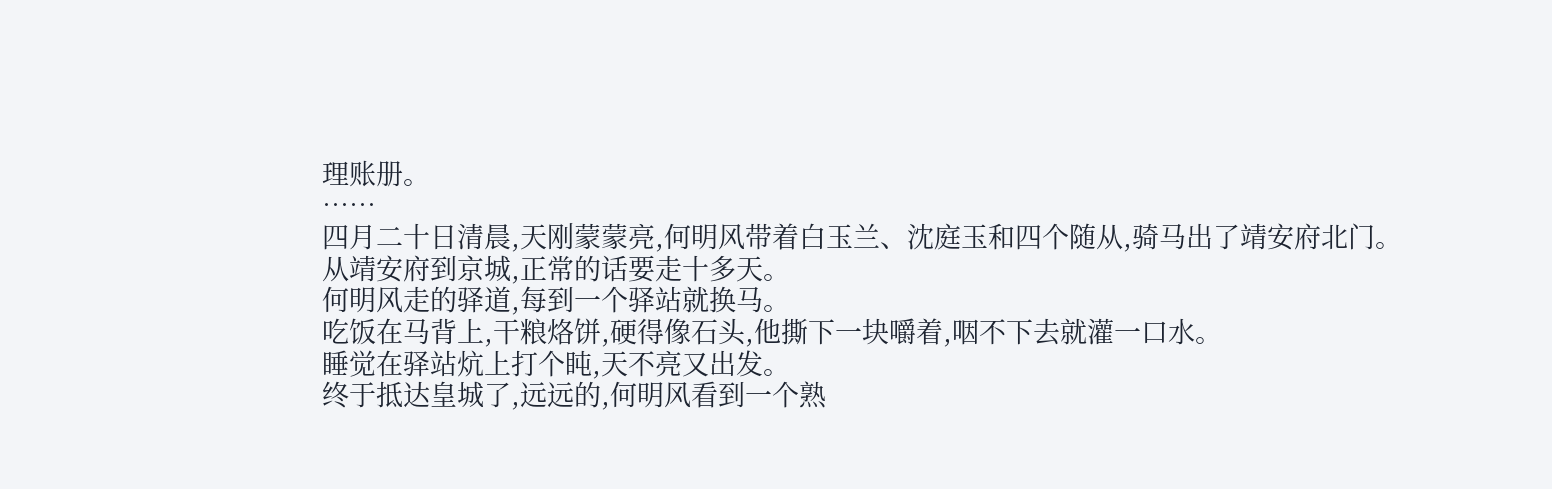理账册。
……
四月二十日清晨,天刚蒙蒙亮,何明风带着白玉兰、沈庭玉和四个随从,骑马出了靖安府北门。
从靖安府到京城,正常的话要走十多天。
何明风走的驿道,每到一个驿站就换马。
吃饭在马背上,干粮烙饼,硬得像石头,他撕下一块嚼着,咽不下去就灌一口水。
睡觉在驿站炕上打个盹,天不亮又出发。
终于抵达皇城了,远远的,何明风看到一个熟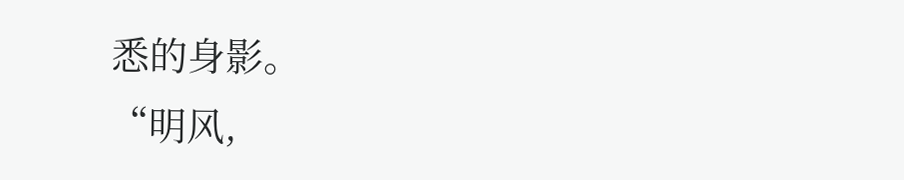悉的身影。
“明风,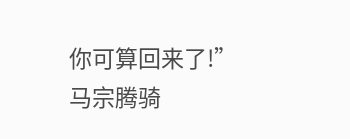你可算回来了!”
马宗腾骑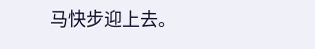马快步迎上去。